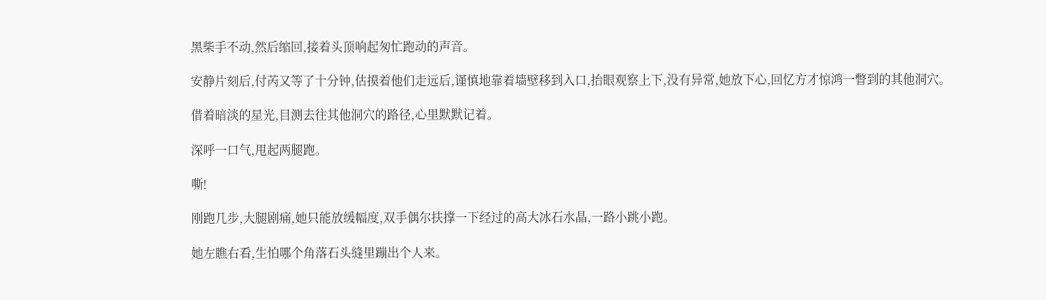黑柴手不动,然后缩回,接着头顶响起匆忙跑动的声音。

安静片刻后,付芮又等了十分钟,估摸着他们走远后,谨慎地靠着墙壁移到入口,抬眼观察上下,没有异常,她放下心,回忆方才惊鸿一瞥到的其他洞穴。

借着暗淡的星光,目测去往其他洞穴的路径,心里默默记着。

深呼一口气,甩起两腿跑。

嘶!

刚跑几步,大腿剧痛,她只能放缓幅度,双手偶尔扶撑一下经过的高大冰石水晶,一路小跳小跑。

她左瞧右看,生怕哪个角落石头缝里蹦出个人来。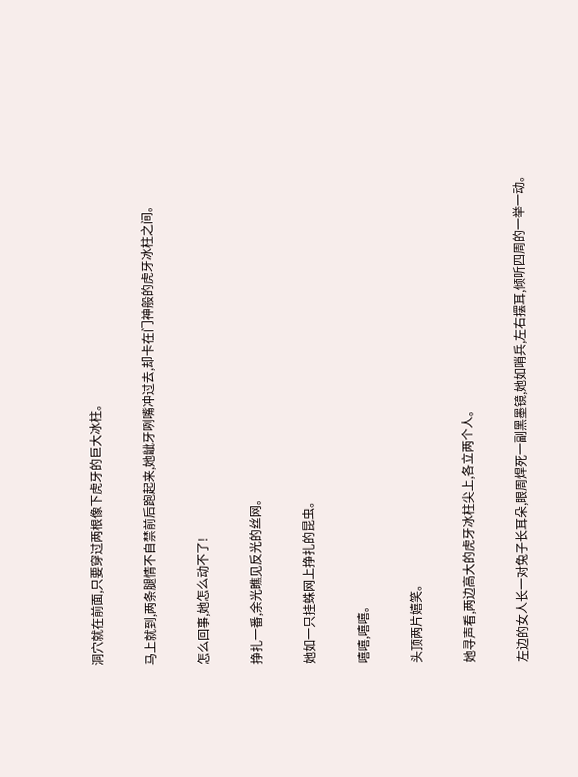洞穴就在前面,只要穿过两根像下虎牙的巨大冰柱。

马上就到,两条腿情不自禁前后跑起来,她龇牙咧嘴冲过去,却卡在门神般的虎牙冰柱之间。

怎么回事,她怎么动不了!

挣扎一番,余光瞧见反光的丝网。

她如一只挂蛛网上挣扎的昆虫。

嘻嘻,嘻嘻。

头顶两片嬉笑。

她寻声看,两边高大的虎牙冰柱尖上,各立两个人。

左边的女人长一对兔子长耳朵,眼周焊死一副黑墨镜,她如哨兵,左右摆耳,倾听四周的一举一动。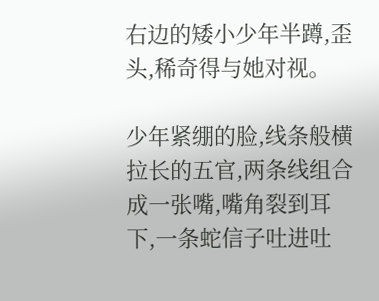右边的矮小少年半蹲,歪头,稀奇得与她对视。

少年紧绷的脸,线条般横拉长的五官,两条线组合成一张嘴,嘴角裂到耳下,一条蛇信子吐进吐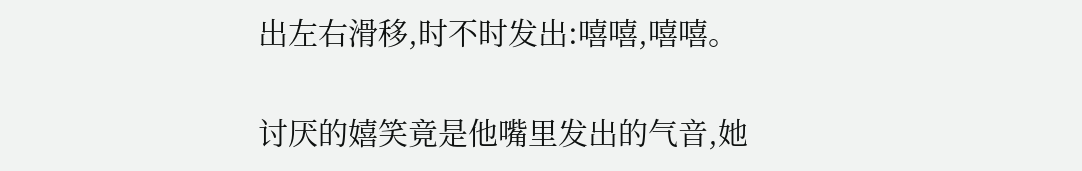出左右滑移,时不时发出:嘻嘻,嘻嘻。

讨厌的嬉笑竟是他嘴里发出的气音,她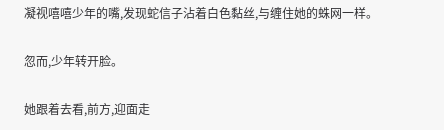凝视嘻嘻少年的嘴,发现蛇信子沾着白色黏丝,与缠住她的蛛网一样。

忽而,少年转开脸。

她跟着去看,前方,迎面走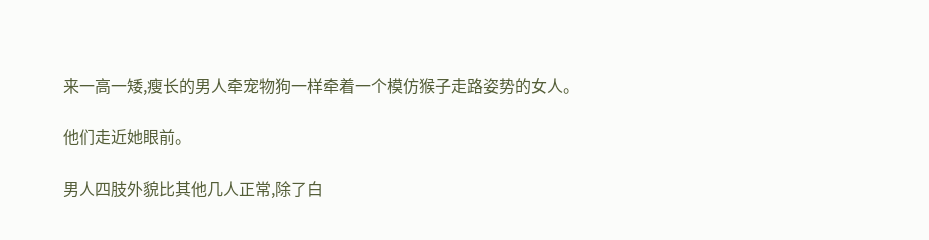来一高一矮,瘦长的男人牵宠物狗一样牵着一个模仿猴子走路姿势的女人。

他们走近她眼前。

男人四肢外貌比其他几人正常,除了白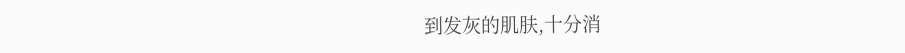到发灰的肌肤,十分消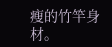瘦的竹竿身材。